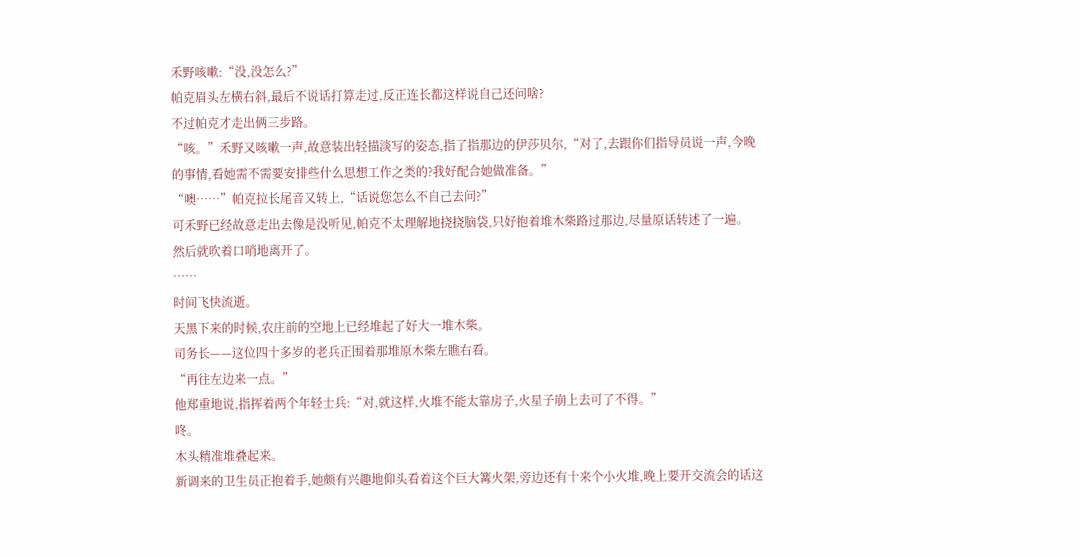禾野咳嗽:“没,没怎么?”
帕克眉头左横右斜,最后不说话打算走过,反正连长都这样说自己还问啥?
不过帕克才走出俩三步路。
“咳。”禾野又咳嗽一声,故意装出轻描淡写的姿态,指了指那边的伊莎贝尔,“对了,去跟你们指导员说一声,今晚的事情,看她需不需要安排些什么思想工作之类的?我好配合她做准备。”
“噢……”帕克拉长尾音又转上,“话说您怎么不自己去问?”
可禾野已经故意走出去像是没听见,帕克不太理解地挠挠脑袋,只好抱着堆木柴路过那边,尽量原话转述了一遍。
然后就吹着口哨地离开了。
……
时间飞快流逝。
天黑下来的时候,农庄前的空地上已经堆起了好大一堆木柴。
司务长——这位四十多岁的老兵正围着那堆原木柴左瞧右看。
“再往左边来一点。”
他郑重地说,指挥着两个年轻士兵:“对,就这样,火堆不能太靠房子,火星子崩上去可了不得。”
咚。
木头精准堆叠起来。
新调来的卫生员正抱着手,她颇有兴趣地仰头看着这个巨大篝火架,旁边还有十来个小火堆,晚上要开交流会的话这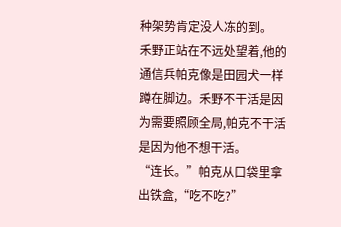种架势肯定没人冻的到。
禾野正站在不远处望着,他的通信兵帕克像是田园犬一样蹲在脚边。禾野不干活是因为需要照顾全局,帕克不干活是因为他不想干活。
“连长。”帕克从口袋里拿出铁盒,“吃不吃?”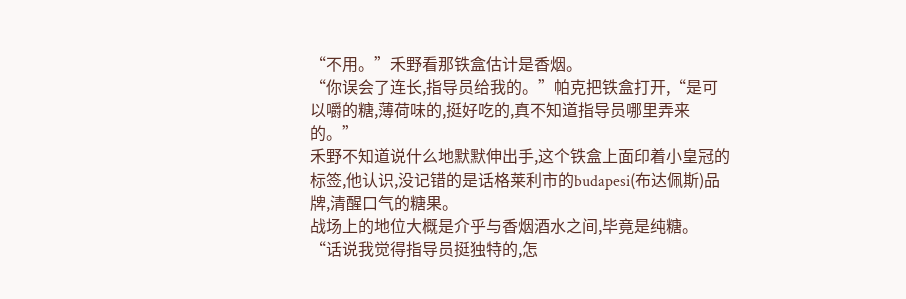“不用。”禾野看那铁盒估计是香烟。
“你误会了连长,指导员给我的。”帕克把铁盒打开,“是可以嚼的糖,薄荷味的,挺好吃的,真不知道指导员哪里弄来的。”
禾野不知道说什么地默默伸出手,这个铁盒上面印着小皇冠的标签,他认识,没记错的是话格莱利市的budapesi(布达佩斯)品牌,清醒口气的糖果。
战场上的地位大概是介乎与香烟酒水之间,毕竟是纯糖。
“话说我觉得指导员挺独特的,怎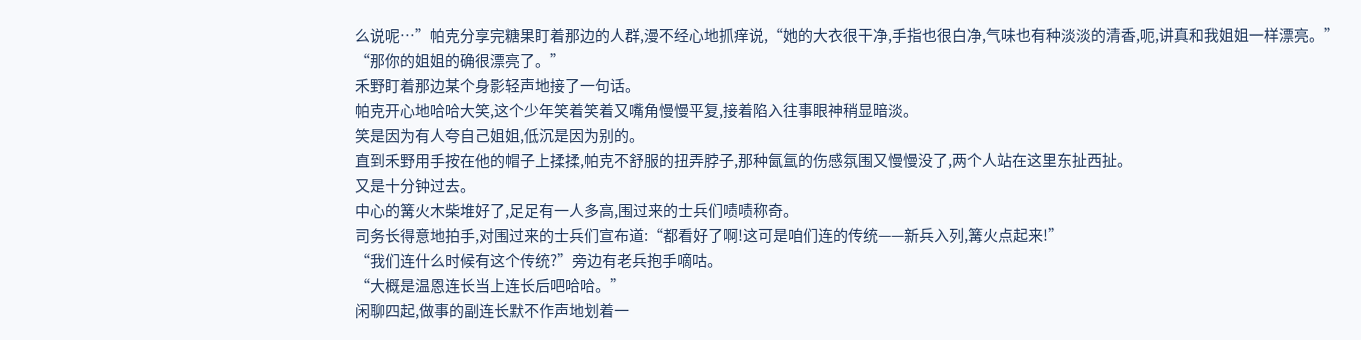么说呢…”帕克分享完糖果盯着那边的人群,漫不经心地抓痒说,“她的大衣很干净,手指也很白净,气味也有种淡淡的清香,呃,讲真和我姐姐一样漂亮。”
“那你的姐姐的确很漂亮了。”
禾野盯着那边某个身影轻声地接了一句话。
帕克开心地哈哈大笑,这个少年笑着笑着又嘴角慢慢平复,接着陷入往事眼神稍显暗淡。
笑是因为有人夸自己姐姐,低沉是因为别的。
直到禾野用手按在他的帽子上揉揉,帕克不舒服的扭弄脖子,那种氤氲的伤感氛围又慢慢没了,两个人站在这里东扯西扯。
又是十分钟过去。
中心的篝火木柴堆好了,足足有一人多高,围过来的士兵们啧啧称奇。
司务长得意地拍手,对围过来的士兵们宣布道:“都看好了啊!这可是咱们连的传统——新兵入列,篝火点起来!”
“我们连什么时候有这个传统?”旁边有老兵抱手嘀咕。
“大概是温恩连长当上连长后吧哈哈。”
闲聊四起,做事的副连长默不作声地划着一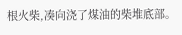根火柴,凑向浇了煤油的柴堆底部。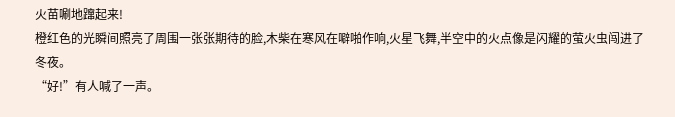火苗唰地蹿起来!
橙红色的光瞬间照亮了周围一张张期待的脸,木柴在寒风在噼啪作响,火星飞舞,半空中的火点像是闪耀的萤火虫闯进了冬夜。
“好!”有人喊了一声。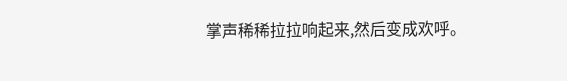掌声稀稀拉拉响起来,然后变成欢呼。